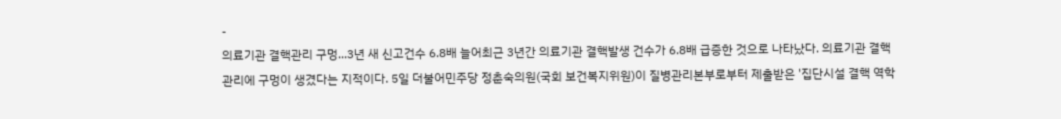-
의료기관 결핵관리 구멍...3년 새 신고건수 6.8배 늘어최근 3년간 의료기관 결핵발생 건수가 6.8배 급증한 것으로 나타났다. 의료기관 결핵관리에 구멍이 생겼다는 지적이다. 5일 더불어민주당 정춘숙의원(국회 보건복지위원)이 질병관리본부로부터 제출받은 '집단시설 결핵 역학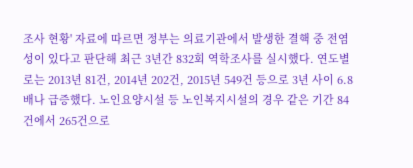조사 현황' 자료에 따르면 정부는 의료기관에서 발생한 결핵 중 전염성이 있다고 판단해 최근 3년간 832회 역학조사를 실시했다. 연도별로는 2013년 81건, 2014년 202건, 2015년 549건 등으로 3년 사이 6.8배나 급증했다. 노인요양시설 등 노인복지시설의 경우 같은 기간 84건에서 265건으로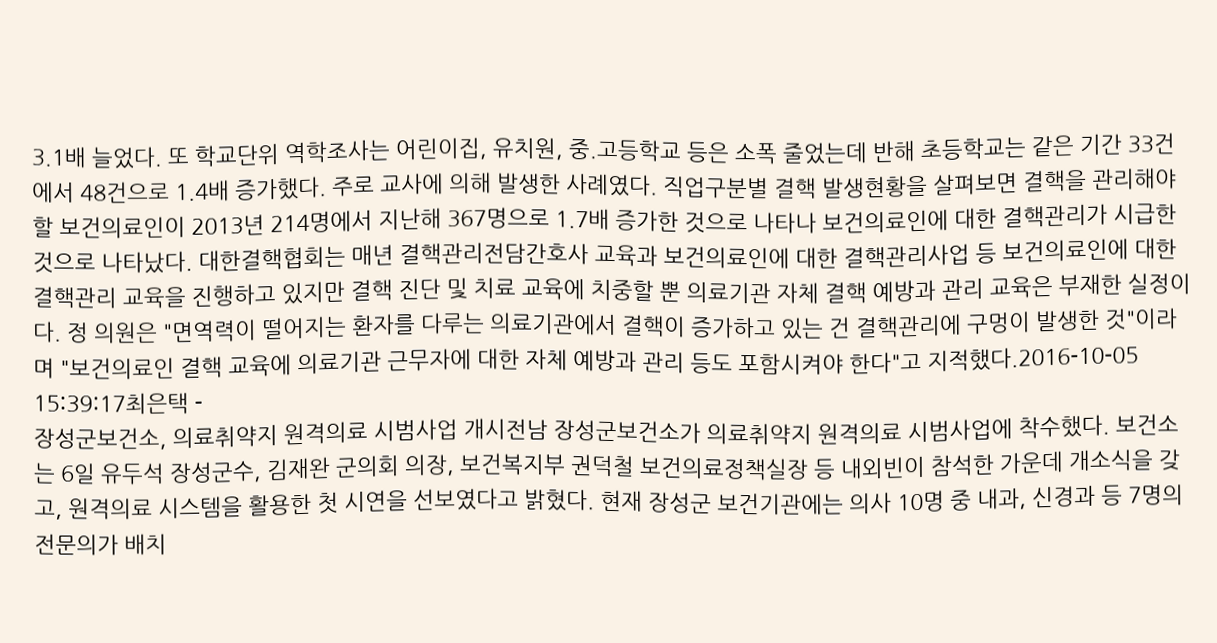3.1배 늘었다. 또 학교단위 역학조사는 어린이집, 유치원, 중.고등학교 등은 소폭 줄었는데 반해 초등학교는 같은 기간 33건에서 48건으로 1.4배 증가했다. 주로 교사에 의해 발생한 사례였다. 직업구분별 결핵 발생현황을 살펴보면 결핵을 관리해야 할 보건의료인이 2013년 214명에서 지난해 367명으로 1.7배 증가한 것으로 나타나 보건의료인에 대한 결핵관리가 시급한 것으로 나타났다. 대한결핵협회는 매년 결핵관리전담간호사 교육과 보건의료인에 대한 결핵관리사업 등 보건의료인에 대한 결핵관리 교육을 진행하고 있지만 결핵 진단 및 치료 교육에 치중할 뿐 의료기관 자체 결핵 예방과 관리 교육은 부재한 실정이다. 정 의원은 "면역력이 떨어지는 환자를 다루는 의료기관에서 결핵이 증가하고 있는 건 결핵관리에 구멍이 발생한 것"이라며 "보건의료인 결핵 교육에 의료기관 근무자에 대한 자체 예방과 관리 등도 포함시켜야 한다"고 지적했다.2016-10-05 15:39:17최은택 -
장성군보건소, 의료취약지 원격의료 시범사업 개시전남 장성군보건소가 의료취약지 원격의료 시범사업에 착수했다. 보건소는 6일 유두석 장성군수, 김재완 군의회 의장, 보건복지부 권덕철 보건의료정책실장 등 내외빈이 참석한 가운데 개소식을 갖고, 원격의료 시스템을 활용한 첫 시연을 선보였다고 밝혔다. 현재 장성군 보건기관에는 의사 10명 중 내과, 신경과 등 7명의 전문의가 배치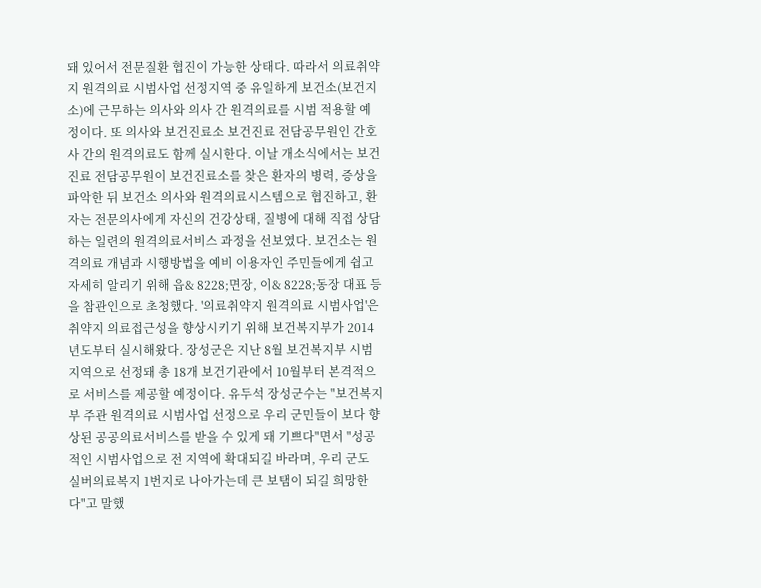돼 있어서 전문질환 협진이 가능한 상태다. 따라서 의료취약지 원격의료 시범사업 선정지역 중 유일하게 보건소(보건지소)에 근무하는 의사와 의사 간 원격의료를 시범 적용할 예정이다. 또 의사와 보건진료소 보건진료 전담공무원인 간호사 간의 원격의료도 함께 실시한다. 이날 개소식에서는 보건진료 전담공무원이 보건진료소를 찾은 환자의 병력, 증상을 파악한 뒤 보건소 의사와 원격의료시스템으로 협진하고, 환자는 전문의사에게 자신의 건강상태, 질병에 대해 직접 상담하는 일련의 원격의료서비스 과정을 선보였다. 보건소는 원격의료 개념과 시행방법을 예비 이용자인 주민들에게 쉽고 자세히 알리기 위해 읍& 8228;면장, 이& 8228;동장 대표 등을 참관인으로 초청했다. '의료취약지 원격의료 시범사업'은 취약지 의료접근성을 향상시키기 위해 보건복지부가 2014년도부터 실시해왔다. 장성군은 지난 8월 보건복지부 시범지역으로 선정돼 총 18개 보건기관에서 10월부터 본격적으로 서비스를 제공할 예정이다. 유두석 장성군수는 "보건복지부 주관 원격의료 시범사업 선정으로 우리 군민들이 보다 향상된 공공의료서비스를 받을 수 있게 돼 기쁘다"면서 "성공적인 시범사업으로 전 지역에 확대되길 바라며, 우리 군도 실버의료복지 1번지로 나아가는데 큰 보탬이 되길 희망한다"고 말했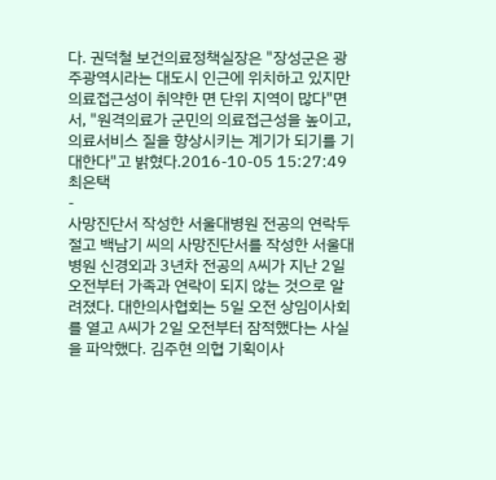다. 권덕철 보건의료정책실장은 "장성군은 광주광역시라는 대도시 인근에 위치하고 있지만 의료접근성이 취약한 면 단위 지역이 많다"면서, "원격의료가 군민의 의료접근성을 높이고, 의료서비스 질을 향상시키는 계기가 되기를 기대한다"고 밝혔다.2016-10-05 15:27:49최은택
-
사망진단서 작성한 서울대병원 전공의 연락두절고 백남기 씨의 사망진단서를 작성한 서울대병원 신경외과 3년차 전공의 A씨가 지난 2일 오전부터 가족과 연락이 되지 않는 것으로 알려졌다. 대한의사협회는 5일 오전 상임이사회를 열고 A씨가 2일 오전부터 잠적했다는 사실을 파악했다. 김주현 의협 기획이사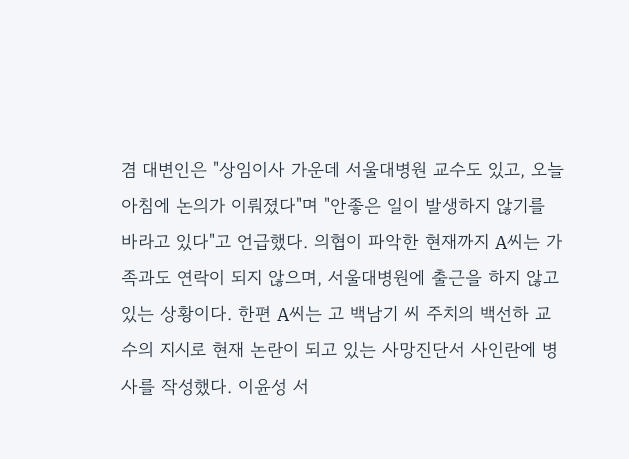겸 대변인은 "상임이사 가운데 서울대병원 교수도 있고, 오늘 아침에 논의가 이뤄졌다"며 "안좋은 일이 발생하지 않기를 바라고 있다"고 언급했다. 의협이 파악한 현재까지 A씨는 가족과도 연락이 되지 않으며, 서울대병원에 출근을 하지 않고 있는 상황이다. 한편 A씨는 고 백남기 씨 주치의 백선하 교수의 지시로 현재 논란이 되고 있는 사망진단서 사인란에 병사를 작성했다. 이윤성 서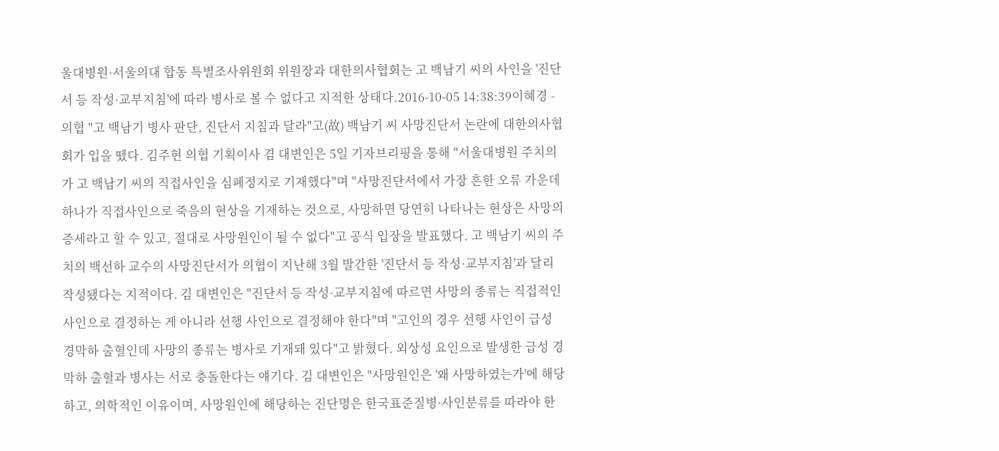울대병원·서울의대 합동 특별조사위원회 위원장과 대한의사협회는 고 백남기 씨의 사인을 '진단서 등 작성·교부지침'에 따라 병사로 볼 수 없다고 지적한 상태다.2016-10-05 14:38:39이혜경 -
의협 "고 백남기 병사 판단, 진단서 지침과 달라"고(故) 백남기 씨 사망진단서 논란에 대한의사협회가 입을 뗐다. 김주현 의협 기획이사 겸 대변인은 5일 기자브리핑을 통해 "서울대병원 주치의가 고 백남기 씨의 직접사인을 심폐정지로 기재했다"며 "사망진단서에서 가장 흔한 오류 가운데 하나가 직접사인으로 죽음의 현상을 기재하는 것으로, 사망하면 당연히 나타나는 현상은 사망의 증세라고 할 수 있고, 절대로 사망원인이 될 수 없다"고 공식 입장을 발표했다. 고 백남기 씨의 주치의 백선하 교수의 사망진단서가 의협이 지난해 3월 발간한 '진단서 등 작성·교부지침'과 달리 작성됐다는 지적이다. 김 대변인은 "진단서 등 작성·교부지침에 따르면 사망의 종류는 직접적인 사인으로 결정하는 게 아니라 선행 사인으로 결정해야 한다"며 "고인의 경우 선행 사인이 급성 경막하 출혈인데 사망의 종류는 병사로 기재돼 있다"고 밝혔다. 외상성 요인으로 발생한 급성 경막하 출혈과 병사는 서로 충돌한다는 얘기다. 김 대변인은 "사망원인은 '왜 사망하였는가'에 해당하고, 의학적인 이유이며, 사망원인에 해당하는 진단명은 한국표준질병·사인분류를 따라야 한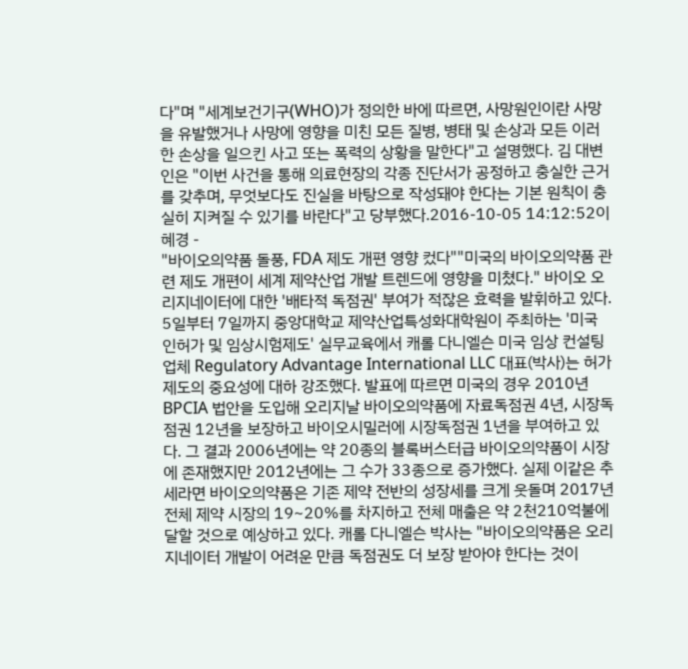다"며 "세계보건기구(WHO)가 정의한 바에 따르면, 사망원인이란 사망을 유발했거나 사망에 영향을 미친 모든 질병, 병태 및 손상과 모든 이러한 손상을 일으킨 사고 또는 폭력의 상황을 말한다"고 설명했다. 김 대변인은 "이번 사건을 통해 의료현장의 각종 진단서가 공정하고 충실한 근거를 갖추며, 무엇보다도 진실을 바탕으로 작성돼야 한다는 기본 원칙이 충실히 지켜질 수 있기를 바란다"고 당부했다.2016-10-05 14:12:52이혜경 -
"바이오의약품 돌풍, FDA 제도 개편 영향 컸다""미국의 바이오의약품 관련 제도 개편이 세계 제약산업 개발 트렌드에 영향을 미쳤다." 바이오 오리지네이터에 대한 '배타적 독점권' 부여가 적잖은 효력을 발휘하고 있다. 5일부터 7일까지 중앙대학교 제약산업특성화대학원이 주최하는 '미국 인허가 및 임상시험제도' 실무교육에서 캐롤 다니엘슨 미국 임상 컨설팅업체 Regulatory Advantage International LLC 대표(박사)는 허가제도의 중요성에 대하 강조했다. 발표에 따르면 미국의 경우 2010년 BPCIA 법안을 도입해 오리지날 바이오의약품에 자료독점권 4년, 시장독점권 12년을 보장하고 바이오시밀러에 시장독점권 1년을 부여하고 있다. 그 결과 2006년에는 약 20종의 블록버스터급 바이오의약품이 시장에 존재했지만 2012년에는 그 수가 33종으로 증가했다. 실제 이같은 추세라면 바이오의약품은 기존 제약 전반의 성장세를 크게 웃돌며 2017년 전체 제약 시장의 19~20%를 차지하고 전체 매출은 약 2천210억불에 달할 것으로 예상하고 있다. 캐롤 다니엘슨 박사는 "바이오의약품은 오리지네이터 개발이 어려운 만큼 독점권도 더 보장 받아야 한다는 것이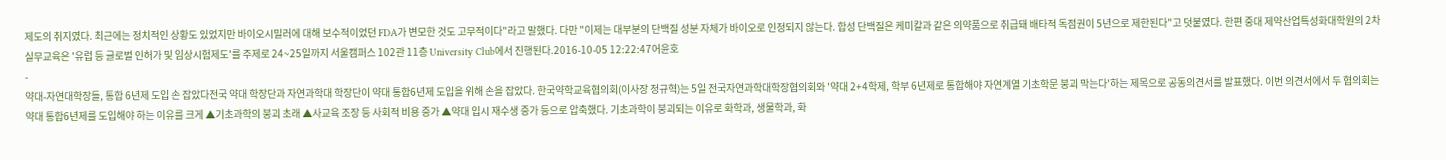제도의 취지였다. 최근에는 정치적인 상황도 있었지만 바이오시밀러에 대해 보수적이었던 FDA가 변모한 것도 고무적이다"라고 말했다. 다만 "이제는 대부분의 단백질 성분 자체가 바이오로 인정되지 않는다. 합성 단백질은 케미칼과 같은 의약품으로 취급돼 배타적 독점권이 5년으로 제한된다"고 덧붙였다. 한편 중대 제약산업특성화대학원의 2차 실무교육은 '유럽 등 글로벌 인허가 및 임상시험제도'를 주제로 24~25일까지 서울캠퍼스 102관 11층 University Club에서 진행된다.2016-10-05 12:22:47어윤호
-
약대-자연대학장들, 통합 6년제 도입 손 잡았다전국 약대 학장단과 자연과학대 학장단이 약대 통합6년제 도입을 위해 손을 잡았다. 한국약학교육협의회(이사장 정규혁)는 5일 전국자연과학대학장협의회와 '약대 2+4학제, 학부 6년제로 통합해야 자연계열 기초학문 붕괴 막는다'하는 제목으로 공동의견서를 발표했다. 이번 의견서에서 두 협의회는 약대 통합6년제를 도입해야 하는 이유를 크게 ▲기초과학의 붕괴 초래 ▲사교육 조장 등 사회적 비용 증가 ▲약대 입시 재수생 증가 등으로 압축했다. 기초과학이 붕괴되는 이유로 화학과, 생물학과, 화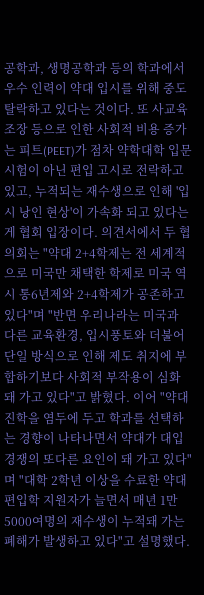공학과, 생명공학과 등의 학과에서 우수 인력이 약대 입시를 위해 중도 탈락하고 있다는 것이다. 또 사교육 조장 등으로 인한 사회적 비용 증가는 피트(PEET)가 점차 약학대학 입문 시험이 아닌 편입 고시로 전락하고 있고, 누적되는 재수생으로 인해 '입시 낭인 현상'이 가속화 되고 있다는 게 협회 입장이다. 의견서에서 두 협의회는 "약대 2+4학제는 전 세계적으로 미국만 채택한 학제로 미국 역시 통6년제와 2+4학제가 공존하고 있다"며 "반면 우리나라는 미국과 다른 교육환경, 입시풍토와 더불어 단일 방식으로 인해 제도 취지에 부합하기보다 사회적 부작용이 심화돼 가고 있다"고 밝혔다. 이어 "약대 진학을 염두에 두고 학과를 선택하는 경향이 나타나면서 약대가 대입 경쟁의 또다른 요인이 돼 가고 있다"며 "대학 2학년 이상을 수료한 약대 편입학 지원자가 늘면서 매년 1만5000여명의 재수생이 누적돼 가는 폐해가 발생하고 있다"고 설명했다.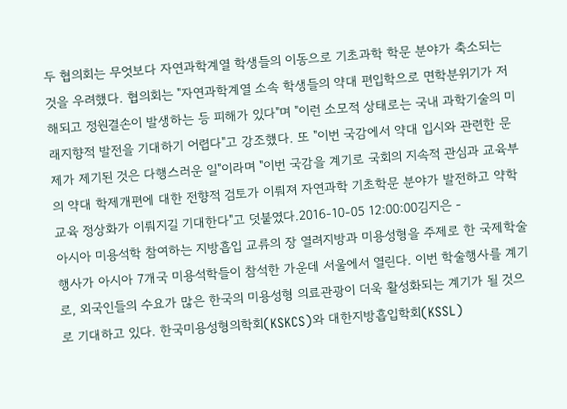두 협의회는 무엇보다 자연과학계열 학생들의 이동으로 기초과학 학문 분야가 축소되는 것을 우려했다. 협의회는 "자연과학계열 소속 학생들의 약대 편입학으로 면학분위기가 저해되고 정원결손이 발생하는 등 피해가 있다"며 "이런 소모적 상태로는 국내 과학기술의 미래지향적 발전을 기대하기 어렵다"고 강조했다. 또 "이번 국감에서 약대 입시와 관련한 문제가 제기된 것은 다행스러운 일"이라며 "이번 국감을 계기로 국회의 지속적 관심과 교육부의 약대 학제개편에 대한 전향적 검토가 이뤄져 자연과학 기초학문 분야가 발전하고 약학교육 정상화가 이뤄지길 기대한다"고 덧붙였다.2016-10-05 12:00:00김지은 -
아시아 미용석학 참여하는 지방흡입 교류의 장 열려지방과 미용성형을 주제로 한 국제학술행사가 아시아 7개국 미용석학들이 참석한 가운데 서울에서 열린다. 이번 학술행사를 계기로, 외국인들의 수요가 많은 한국의 미용성형 의료관광이 더욱 활성화되는 계기가 될 것으로 기대하고 있다. 한국미용성형의학회(KSKCS)와 대한지방흡입학회(KSSL)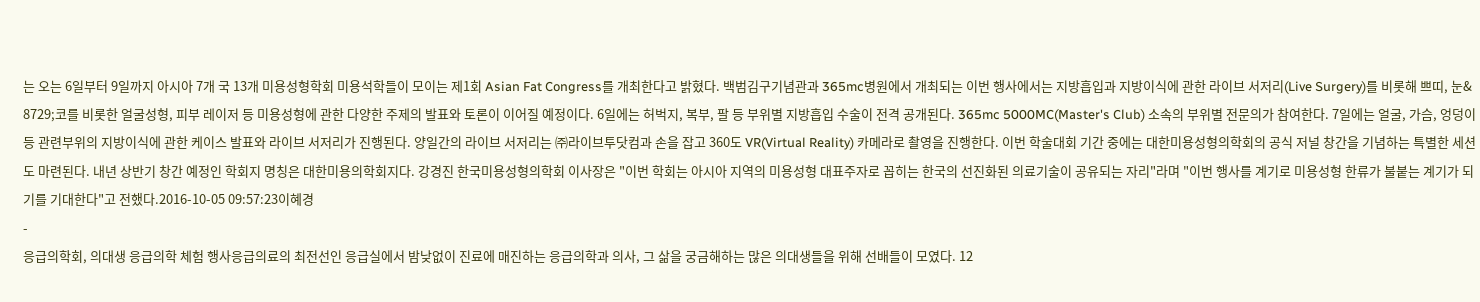는 오는 6일부터 9일까지 아시아 7개 국 13개 미용성형학회 미용석학들이 모이는 제1회 Asian Fat Congress를 개최한다고 밝혔다. 백범김구기념관과 365mc병원에서 개최되는 이번 행사에서는 지방흡입과 지방이식에 관한 라이브 서저리(Live Surgery)를 비롯해 쁘띠, 눈& 8729;코를 비롯한 얼굴성형, 피부 레이저 등 미용성형에 관한 다양한 주제의 발표와 토론이 이어질 예정이다. 6일에는 허벅지, 복부, 팔 등 부위별 지방흡입 수술이 전격 공개된다. 365mc 5000MC(Master's Club) 소속의 부위별 전문의가 참여한다. 7일에는 얼굴, 가슴, 엉덩이 등 관련부위의 지방이식에 관한 케이스 발표와 라이브 서저리가 진행된다. 양일간의 라이브 서저리는 ㈜라이브투닷컴과 손을 잡고 360도 VR(Virtual Reality) 카메라로 촬영을 진행한다. 이번 학술대회 기간 중에는 대한미용성형의학회의 공식 저널 창간을 기념하는 특별한 세션도 마련된다. 내년 상반기 창간 예정인 학회지 명칭은 대한미용의학회지다. 강경진 한국미용성형의학회 이사장은 "이번 학회는 아시아 지역의 미용성형 대표주자로 꼽히는 한국의 선진화된 의료기술이 공유되는 자리"라며 "이번 행사를 계기로 미용성형 한류가 불붙는 계기가 되기를 기대한다"고 전했다.2016-10-05 09:57:23이혜경
-
응급의학회, 의대생 응급의학 체험 행사응급의료의 최전선인 응급실에서 밤낮없이 진료에 매진하는 응급의학과 의사, 그 삶을 궁금해하는 많은 의대생들을 위해 선배들이 모였다. 12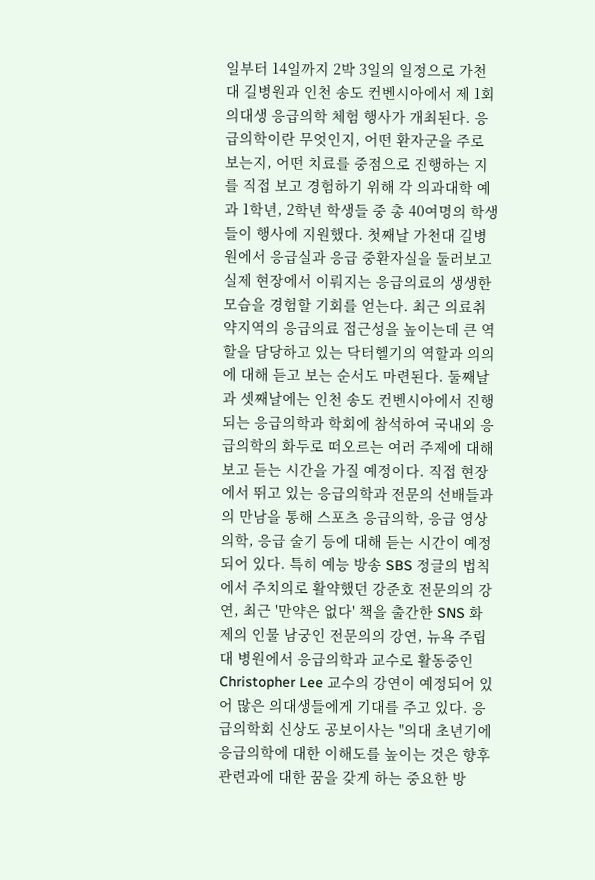일부터 14일까지 2박 3일의 일정으로 가천대 길병원과 인천 송도 컨벤시아에서 제 1회 의대생 응급의학 체험 행사가 개최된다. 응급의학이란 무엇인지, 어떤 환자군을 주로 보는지, 어떤 치료를 중점으로 진행하는 지를 직접 보고 경험하기 위해 각 의과대학 예과 1학년, 2학년 학생들 중 총 40여명의 학생들이 행사에 지원했다. 첫째날 가천대 길병원에서 응급실과 응급 중환자실을 둘러보고 실제 현장에서 이뤄지는 응급의료의 생생한 모습을 경험할 기회를 얻는다. 최근 의료취약지역의 응급의료 접근성을 높이는데 큰 역할을 담당하고 있는 닥터헬기의 역할과 의의에 대해 듣고 보는 순서도 마련된다. 둘째날과 셋째날에는 인천 송도 컨벤시아에서 진행되는 응급의학과 학회에 참석하여 국내외 응급의학의 화두로 떠오르는 여러 주제에 대해 보고 듣는 시간을 가질 예정이다. 직접 현장에서 뛰고 있는 응급의학과 전문의 선배들과의 만남을 통해 스포츠 응급의학, 응급 영상 의학, 응급 술기 등에 대해 듣는 시간이 예정되어 있다. 특히 예능 방송 SBS 정글의 법칙에서 주치의로 활약했던 강준호 전문의의 강연, 최근 '만약은 없다' 책을 출간한 SNS 화제의 인물 남궁인 전문의의 강연, 뉴욕 주립대 병원에서 응급의학과 교수로 활동중인 Christopher Lee 교수의 강연이 예정되어 있어 많은 의대생들에게 기대를 주고 있다. 응급의학회 신상도 공보이사는 "의대 초년기에 응급의학에 대한 이해도를 높이는 것은 향후 관련과에 대한 꿈을 갖게 하는 중요한 방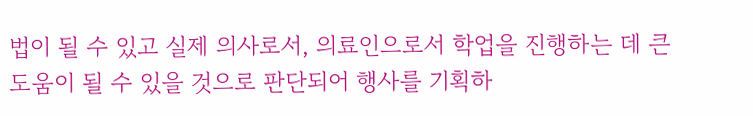법이 될 수 있고 실제 의사로서, 의료인으로서 학업을 진행하는 데 큰 도움이 될 수 있을 것으로 판단되어 행사를 기획하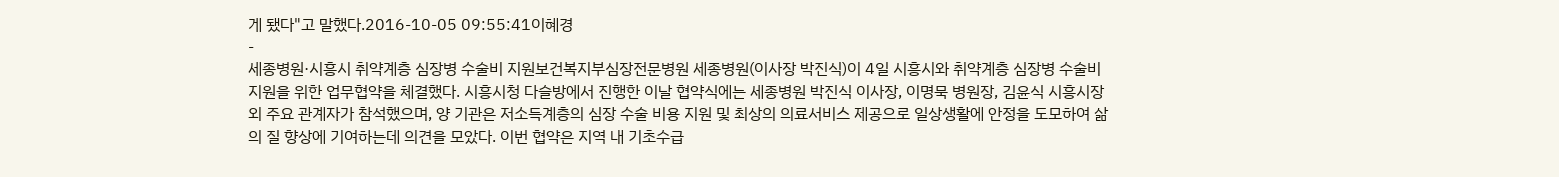게 됐다"고 말했다.2016-10-05 09:55:41이혜경
-
세종병원·시흥시 취약계층 심장병 수술비 지원보건복지부심장전문병원 세종병원(이사장 박진식)이 4일 시흥시와 취약계층 심장병 수술비 지원을 위한 업무협약을 체결했다. 시흥시청 다슬방에서 진행한 이날 협약식에는 세종병원 박진식 이사장, 이명묵 병원장, 김윤식 시흥시장 외 주요 관계자가 참석했으며, 양 기관은 저소득계층의 심장 수술 비용 지원 및 최상의 의료서비스 제공으로 일상생활에 안정을 도모하여 삶의 질 향상에 기여하는데 의견을 모았다. 이번 협약은 지역 내 기초수급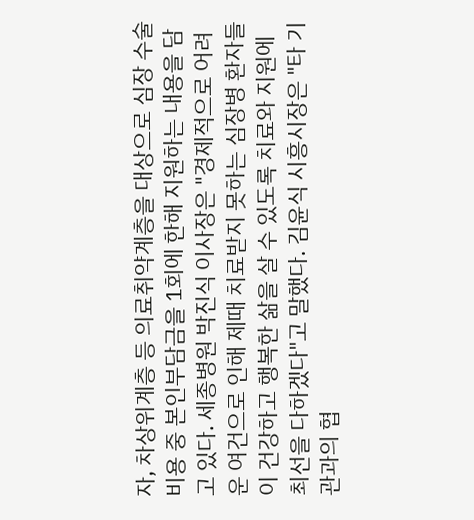자, 차상위계층 등 의료취약계층을 대상으로 심장 수술 비용 중 본인부담금을 1회에 한해 지원하는 내용을 담고 있다. 세종병원 박진식 이사장은 "경제적으로 어려운 여건으로 인해 제때 치료받지 못하는 심장병 환자들이 건강하고 행복한 삶을 살 수 있도록 치료와 지원에 최선을 다하겠다"고 말했다. 김윤식 시흥시장은 "타 기관과의 협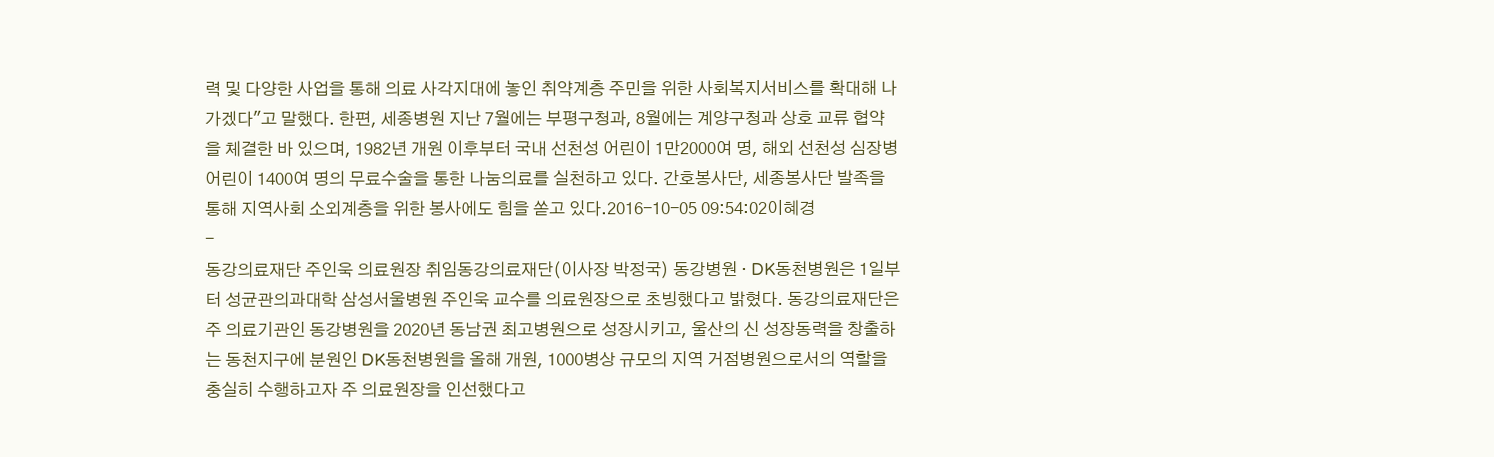력 및 다양한 사업을 통해 의료 사각지대에 놓인 취약계층 주민을 위한 사회복지서비스를 확대해 나가겠다"고 말했다. 한편, 세종병원 지난 7월에는 부평구청과, 8월에는 계양구청과 상호 교류 협약을 체결한 바 있으며, 1982년 개원 이후부터 국내 선천성 어린이 1만2000여 명, 해외 선천성 심장병 어린이 1400여 명의 무료수술을 통한 나눔의료를 실천하고 있다. 간호봉사단, 세종봉사단 발족을 통해 지역사회 소외계층을 위한 봉사에도 힘을 쏟고 있다.2016-10-05 09:54:02이혜경
-
동강의료재단 주인욱 의료원장 취임동강의료재단(이사장 박정국) 동강병원 · DK동천병원은 1일부터 성균관의과대학 삼성서울병원 주인욱 교수를 의료원장으로 초빙했다고 밝혔다. 동강의료재단은 주 의료기관인 동강병원을 2020년 동남권 최고병원으로 성장시키고, 울산의 신 성장동력을 창출하는 동천지구에 분원인 DK동천병원을 올해 개원, 1000병상 규모의 지역 거점병원으로서의 역할을 충실히 수행하고자 주 의료원장을 인선했다고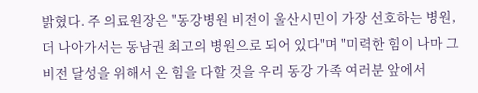밝혔다. 주 의료원장은 "동강병원 비전이 울산시민이 가장 선호하는 병원, 더 나아가서는 동남권 최고의 병원으로 되어 있다"며 "미력한 힘이 나마 그 비전 달성을 위해서 온 힘을 다할 것을 우리 동강 가족 여러분 앞에서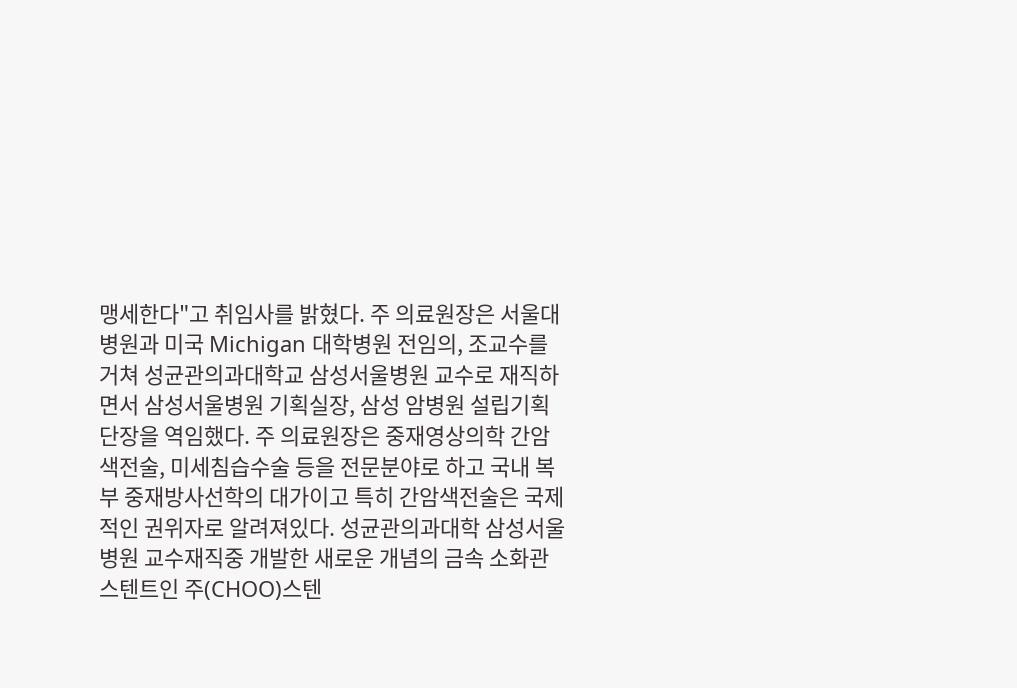맹세한다"고 취임사를 밝혔다. 주 의료원장은 서울대병원과 미국 Michigan 대학병원 전임의, 조교수를 거쳐 성균관의과대학교 삼성서울병원 교수로 재직하면서 삼성서울병원 기획실장, 삼성 암병원 설립기획단장을 역임했다. 주 의료원장은 중재영상의학 간암색전술, 미세침습수술 등을 전문분야로 하고 국내 복부 중재방사선학의 대가이고 특히 간암색전술은 국제적인 권위자로 알려져있다. 성균관의과대학 삼성서울병원 교수재직중 개발한 새로운 개념의 금속 소화관 스텐트인 주(CHOO)스텐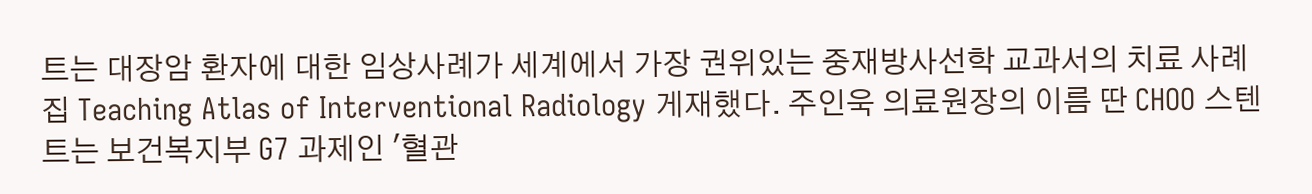트는 대장암 환자에 대한 임상사례가 세계에서 가장 권위있는 중재방사선학 교과서의 치료 사례집 Teaching Atlas of Interventional Radiology 게재했다. 주인욱 의료원장의 이름 딴 CHOO 스텐트는 보건복지부 G7 과제인 '혈관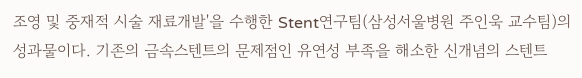조영 및 중재적 시술 재료개발'을 수행한 Stent연구팀(삼성서울병원 주인욱 교수팀)의 성과물이다. 기존의 금속스텐트의 문제점인 유연성 부족을 해소한 신개념의 스텐트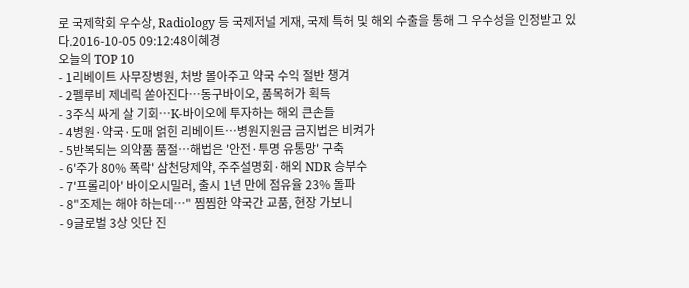로 국제학회 우수상, Radiology 등 국제저널 게재, 국제 특허 및 해외 수출을 통해 그 우수성을 인정받고 있다.2016-10-05 09:12:48이혜경
오늘의 TOP 10
- 1리베이트 사무장병원, 처방 몰아주고 약국 수익 절반 챙겨
- 2펠루비 제네릭 쏟아진다…동구바이오, 품목허가 획득
- 3주식 싸게 살 기회…K-바이오에 투자하는 해외 큰손들
- 4병원·약국·도매 얽힌 리베이트…병원지원금 금지법은 비켜가
- 5반복되는 의약품 품절…해법은 '안전·투명 유통망' 구축
- 6'주가 80% 폭락' 삼천당제약, 주주설명회·해외 NDR 승부수
- 7'프롤리아' 바이오시밀러, 출시 1년 만에 점유율 23% 돌파
- 8"조제는 해야 하는데…" 찜찜한 약국간 교품, 현장 가보니
- 9글로벌 3상 잇단 진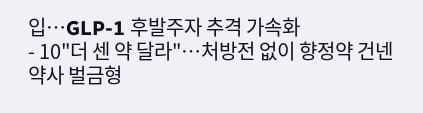입…GLP-1 후발주자 추격 가속화
- 10"더 센 약 달라"…처방전 없이 향정약 건넨 약사 벌금형